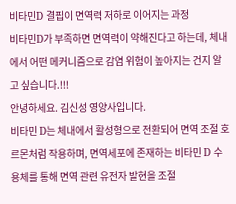비타민D 결핍이 면역력 저하로 이어지는 과정
비타민D가 부족하면 면역력이 약해진다고 하는데, 체내에서 어떤 메커니즘으로 감염 위험이 높아지는 건지 알고 싶습니다.!!!
안녕하세요. 김신성 영양사입니다.
비타민 D는 체내에서 활성형으로 전환되어 면역 조절 호르몬처럼 작용하며, 면역세포에 존재하는 비타민 D 수용체를 통해 면역 관련 유전자 발현을 조절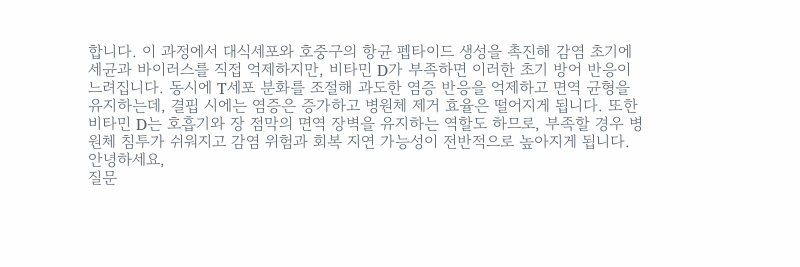합니다. 이 과정에서 대식세포와 호중구의 항균 펩타이드 생성을 촉진해 감염 초기에 세균과 바이러스를 직접 억제하지만, 비타민 D가 부족하면 이러한 초기 방어 반응이 느려집니다. 동시에 T세포 분화를 조절해 과도한 염증 반응을 억제하고 면역 균형을 유지하는데, 결핍 시에는 염증은 증가하고 병원체 제거 효율은 떨어지게 됩니다. 또한 비타민 D는 호흡기와 장 점막의 면역 장벽을 유지하는 역할도 하므로, 부족할 경우 병원체 침투가 쉬워지고 감염 위험과 회복 지연 가능성이 전반적으로 높아지게 됩니다.
안녕하세요,
질문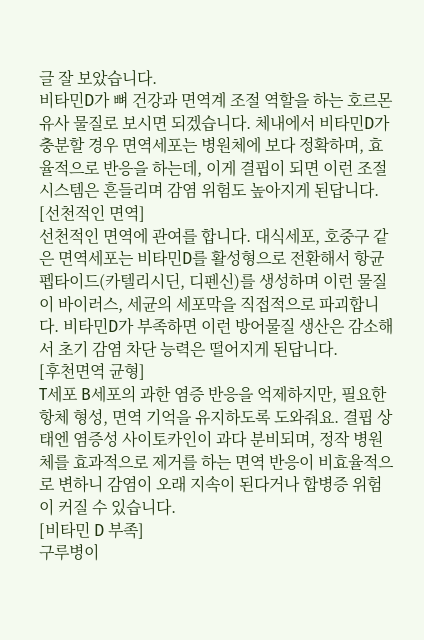글 잘 보았습니다.
비타민D가 뼈 건강과 면역계 조절 역할을 하는 호르몬 유사 물질로 보시면 되겠습니다. 체내에서 비타민D가 충분할 경우 면역세포는 병원체에 보다 정확하며, 효율적으로 반응을 하는데, 이게 결핍이 되면 이런 조절 시스템은 흔들리며 감염 위험도 높아지게 된답니다.
[선천적인 면역]
선천적인 면역에 관여를 합니다. 대식세포, 호중구 같은 면역세포는 비타민D를 활성형으로 전환해서 항균 펩타이드(카텔리시딘, 디펜신)를 생성하며 이런 물질이 바이러스, 세균의 세포막을 직접적으로 파괴합니다. 비타민D가 부족하면 이런 방어물질 생산은 감소해서 초기 감염 차단 능력은 떨어지게 된답니다.
[후천면역 균형]
T세포 B세포의 과한 염증 반응을 억제하지만, 필요한 항체 형성, 면역 기억을 유지하도록 도와줘요. 결핍 상태엔 염증성 사이토카인이 과다 분비되며, 정작 병원체를 효과적으로 제거를 하는 면역 반응이 비효율적으로 변하니 감염이 오래 지속이 된다거나 합병증 위험이 커질 수 있습니다.
[비타민 D 부족]
구루병이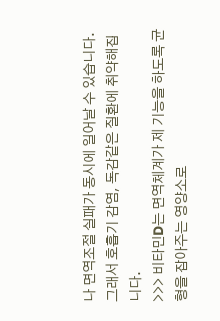나 면역조절 실패가 동시에 일어날 수 있습니다. 그래서 호흡기 감염, 독감같은 질환에 취약해집니다.
>>> 비타민D는 면역체계가 제 기능을 하도록 균형을 잡아주는 영양소로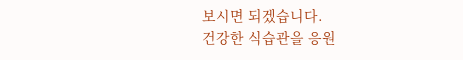보시면 되겠습니다.
건강한 식습관을 응원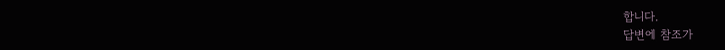합니다.
답변에 참조가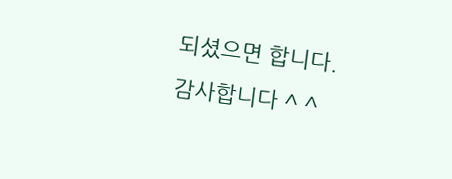되셨으면 합니다.
감사합니다 ^ ^